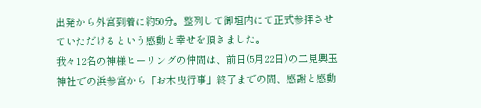出発から外宮到着に約50分。整列して御垣内にて正式参拝させていただけるという感動と幸せを頂きました。
我々12名の神様ヒーリングの仲間は、前日(5月22日)の二見輿玉神社での浜参宮から「お木曳行事」終了までの間、感謝と感動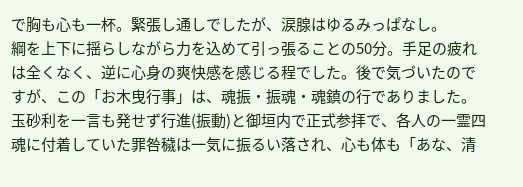で胸も心も一杯。緊張し通しでしたが、涙腺はゆるみっぱなし。
綱を上下に揺らしながら力を込めて引っ張ることの50分。手足の疲れは全くなく、逆に心身の爽快感を感じる程でした。後で気づいたのですが、この「お木曳行事」は、魂振・振魂・魂鎮の行でありました。玉砂利を一言も発せず行進(振動)と御垣内で正式参拝で、各人の一霊四魂に付着していた罪咎穢は一気に振るい落され、心も体も「あな、清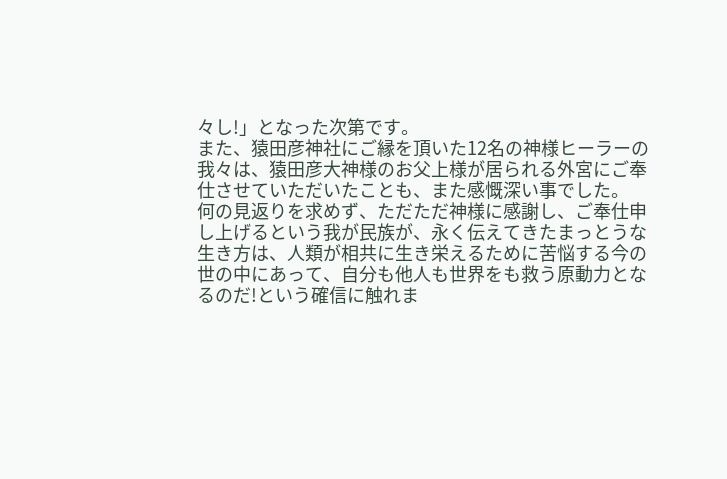々し!」となった次第です。
また、猿田彦神社にご縁を頂いた12名の神様ヒーラーの我々は、猿田彦大神様のお父上様が居られる外宮にご奉仕させていただいたことも、また感慨深い事でした。
何の見返りを求めず、ただただ神様に感謝し、ご奉仕申し上げるという我が民族が、永く伝えてきたまっとうな生き方は、人類が相共に生き栄えるために苦悩する今の世の中にあって、自分も他人も世界をも救う原動力となるのだ!という確信に触れま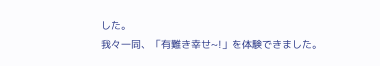した。
我々一同、「有難き幸せ~!」を体験できました。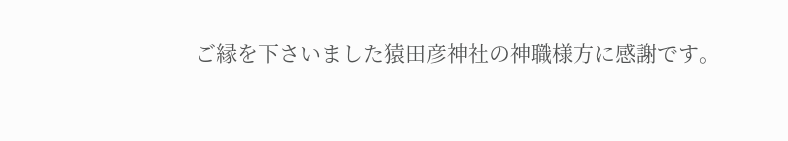ご縁を下さいました猿田彦神社の神職様方に感謝です。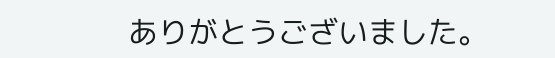ありがとうございました。